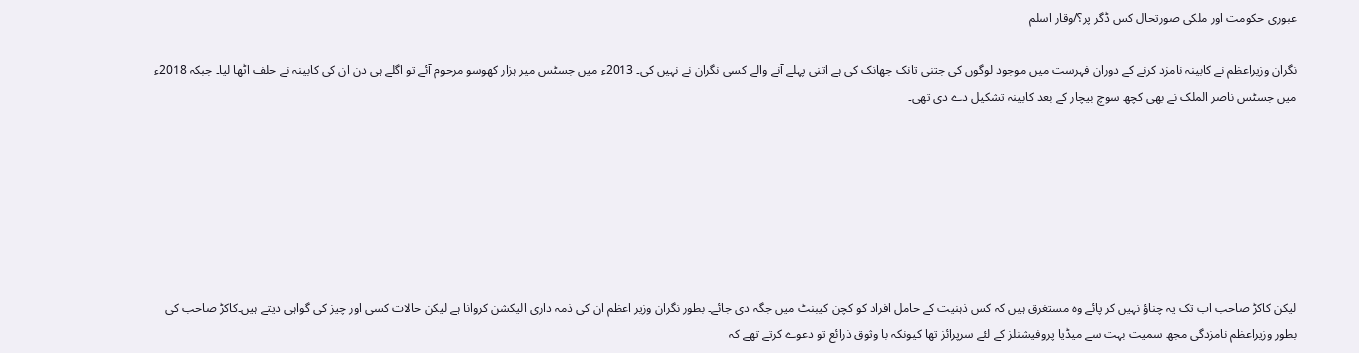عبوری حکومت اور ملکی صورتحال کس ڈگر پر؟/وقار اسلم

نگران وزیراعظم نے کابینہ نامزد کرنے کے دوران فہرست میں موجود لوگوں کی جتنی تانک جھانک کی ہے اتنی پہلے آنے والے کسی نگران نے نہیں کی۔ 2013ء میں جسٹس میر ہزار کھوسو مرحوم آئے تو اگلے ہی دن ان کی کابینہ نے حلف اٹھا لیا۔ جبکہ 2018ء میں جسٹس ناصر الملک نے بھی کچھ سوچ بیچار کے بعد کابینہ تشکیل دے دی تھی۔







لیکن کاکڑ صاحب اب تک یہ چناؤ نہیں کر پائے وہ مستغرق ہیں کہ کس ذہنیت کے حامل افراد کو کچن کیبنٹ میں جگہ دی جائے۔ بطور نگران وزیر اعظم ان کی ذمہ داری الیکشن کروانا ہے لیکن حالات کسی اور چیز کی گواہی دیتے ہیں۔کاکڑ صاحب کی بطور وزیراعظم نامزدگی مجھ سمیت بہت سے میڈیا پروفیشنلز کے لئے سرپرائز تھا کیونکہ با وثوق ذرائع تو دعوے کرتے تھے کہ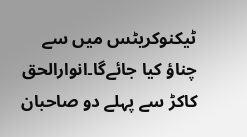ٹیکنوکریٹس میں سے چناؤ کیا جائےگا۔انوارالحق کاکڑ سے پہلے دو صاحبان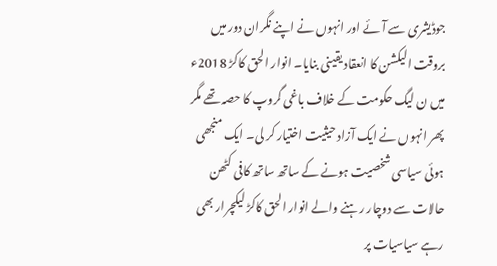جوڈیشری سے آئے اور انہوں نے اپنے نگران دور میں بروقت الیکشن کا انعقاد یقینی بنایا۔ انوار الحق کاکڑ 2018ء میں ن لیگ حکومت کے خلاف باغی گروپ کا حصہ تھے مگر پھر انہوں نے ایک آزاد حیثیت اختیار کر لی۔ ایک منجھی ہوئی سیاسی شخصیت ہونے کے ساتھ ساتھ کافی کٹھن حالات سے دوچار رہنے والے انوار الحق کاکڑ لیکچرار بھی رہے سیاسیات پر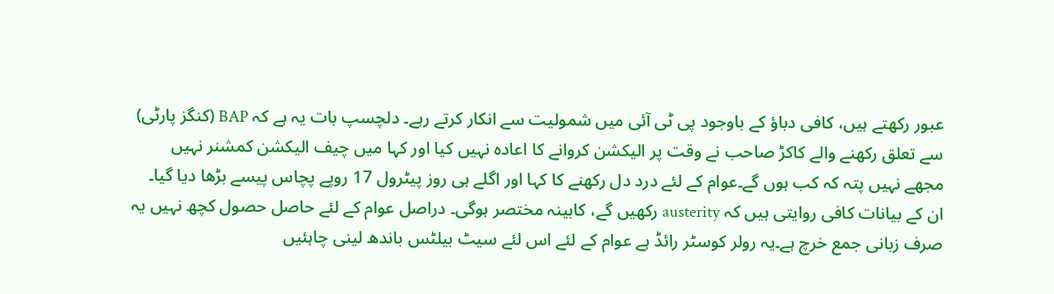عبور رکھتے ہیں، کافی دباؤ کے باوجود پی ٹی آئی میں شمولیت سے انکار کرتے رہے۔ دلچسپ بات یہ ہے کہ BAP (کنگز پارٹی) سے تعلق رکھنے والے کاکڑ صاحب نے وقت پر الیکشن کروانے کا اعادہ نہیں کیا اور کہا میں چیف الیکشن کمشنر نہیں مجھے نہیں پتہ کہ کب ہوں گے۔عوام کے لئے درد دل رکھنے کا کہا اور اگلے ہی روز پیٹرول 17 روپے پچاس پیسے بڑھا دیا گیا۔ ان کے بیانات کافی روایتی ہیں کہ austerity رکھیں گے، کابینہ مختصر ہوگی۔ دراصل عوام کے لئے حاصل حصول کچھ نہیں یہ صرف زبانی جمع خرچ ہے۔یہ رولر کوسٹر رائڈ ہے عوام کے لئے اس لئے سیٹ بیلٹس باندھ لینی چاہئیں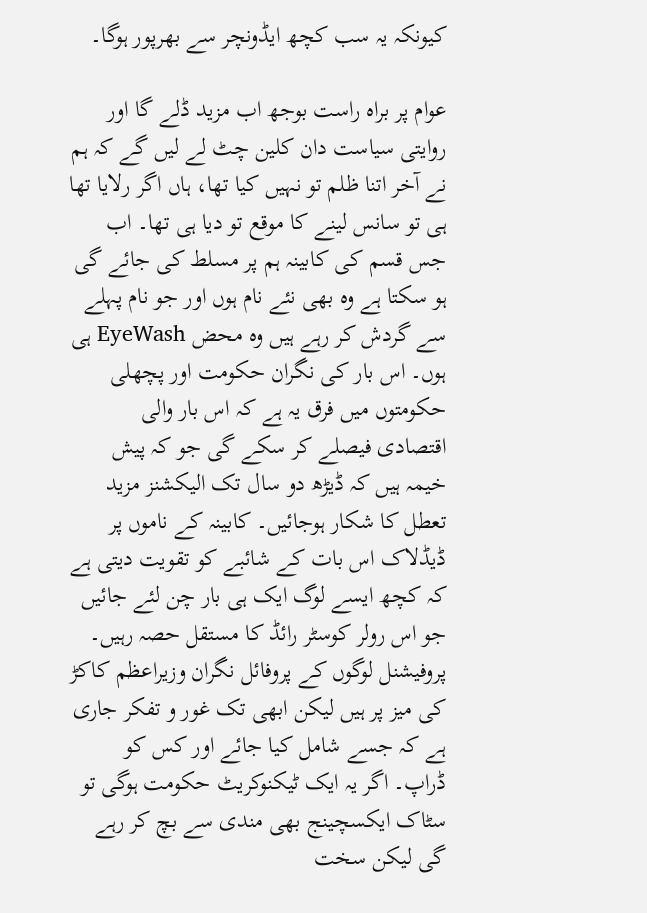کیونکہ یہ سب کچھ ایڈونچر سے بھرپور ہوگا۔

عوام پر براہ راست بوجھ اب مزید ڈلے گا اور روایتی سیاست دان کلین چٹ لے لیں گے کہ ہم نے آخر اتنا ظلم تو نہیں کیا تھا، ہاں اگر رلایا تھا ہی تو سانس لینے کا موقع تو دیا ہی تھا۔ اب جس قسم کی کابینہ ہم پر مسلط کی جائے گی ہو سکتا ہے وہ بھی نئے نام ہوں اور جو نام پہلے سے گردش کر رہے ہیں وہ محض EyeWash ہی ہوں۔ اس بار کی نگران حکومت اور پچھلی حکومتوں میں فرق یہ ہے کہ اس بار والی اقتصادی فیصلے کر سکے گی جو کہ پیش خیمہ ہیں کہ ڈیڑھ دو سال تک الیکشنز مزید تعطل کا شکار ہوجائیں۔ کابینہ کے ناموں پر ڈیڈلاک اس بات کے شائبے کو تقویت دیتی ہے کہ کچھ ایسے لوگ ایک ہی بار چن لئے جائیں جو اس رولر کوسٹر رائڈ کا مستقل حصہ رہیں۔ پروفیشنل لوگوں کے پروفائل نگران وزیراعظم کاکڑ کی میز پر ہیں لیکن ابھی تک غور و تفکر جاری ہے کہ جسے شامل کیا جائے اور کس کو ڈراپ۔ اگر یہ ایک ٹیکنوکریٹ حکومت ہوگی تو سٹاک ایکسچینج بھی مندی سے بچ کر رہے گی لیکن سخت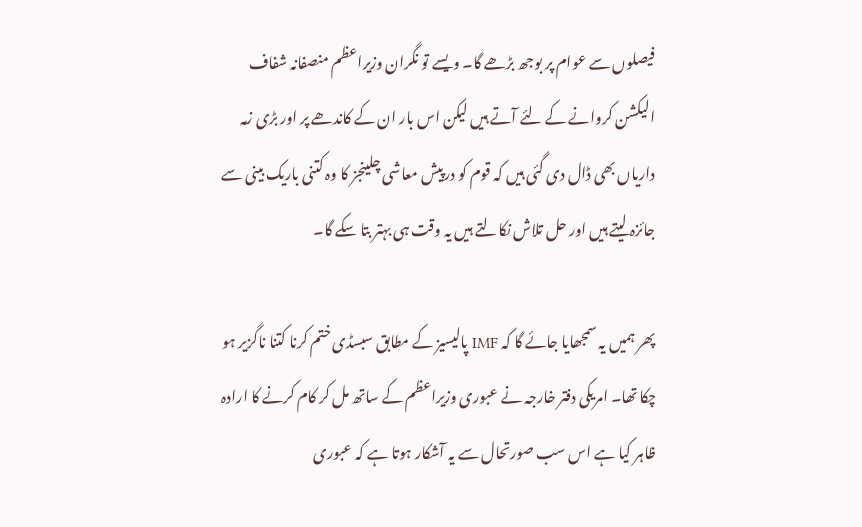فیصلوں سے عوام پر بوجھ بڑھے گا۔ ویسے تو نگران وزیراعظم منصفانہ شفاف الیکشن کروانے کے لئے آتے ہیں لیکن اس بار ان کے کاندھے پر اور بڑی زمہ داریاں بھی ڈال دی گئی ہیں کہ قوم کو درپیش معاشی چلینجز کا وہ کتنی باریک بینی سے جائزہ لیتے ہیں اور حل تلاش نکالتے ہیں یہ وقت ہی بہتر بتا سکے گا۔

پھر ہمیں یہ سمجھایا جائے گا کہ IMF پالیسیز کے مطابق سبسڈی ختم کرنا کتنا ناگزیر ہو چکا تھا۔ امریکی دفتر خارجہ نے عبوری وزیراعظم کے ساتھ مل کر کام کرنے کا ارادہ ظاہر کیا ہے اس سب صورتحال سے یہ آشکار ہوتا ہے کہ عبوری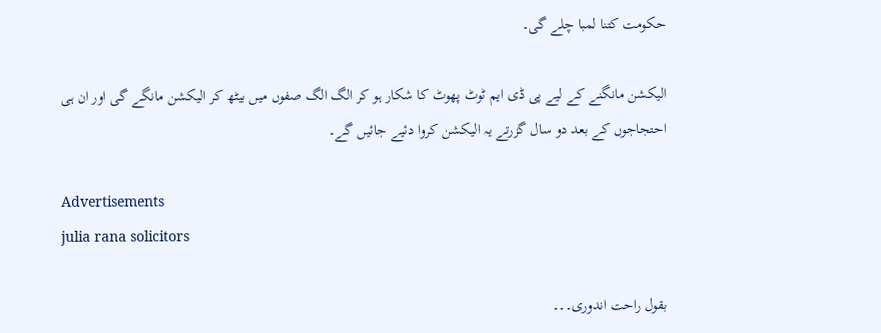حکومت کتنا لمبا چلے گی۔

الیکشن مانگنے کے لیے پی ڈی ایم ٹوٹ پھوٹ کا شکار ہو کر الگ الگ صفوں میں بیٹھ کر الیکشن مانگے گی اور ان ہی احتجاجوں کے بعد دو سال گزرتے یہ الیکشن کروا دئیے جائیں گے۔

Advertisements
julia rana solicitors

بقول راحت اندوری۔۔۔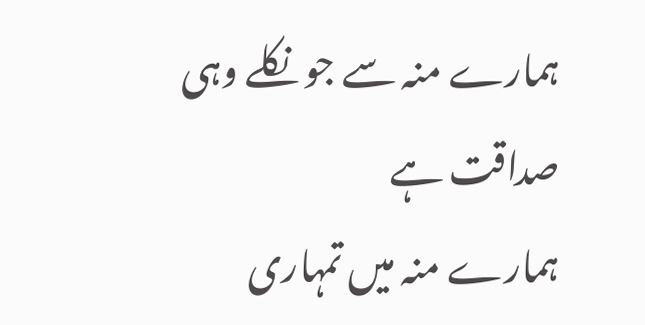ہمارے منہ سے جو نکلے وہی صداقت ہے
ہمارے منہ میں تمہاری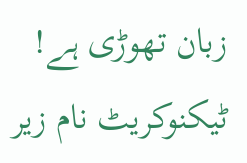زبان تھوڑی ہے!
ٹیکنوکریٹ نام زیر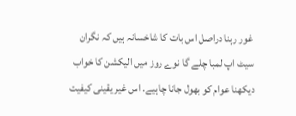غور رہنا دراصل اس بات کا شاخسانہ ہیں کہ نگران سیٹ اپ لمبا چلے گا نوے روز میں الیکشن کا خواب دیکھنا عوام کو بھول جانا چاہیے. اس غیر یقینی کیفیت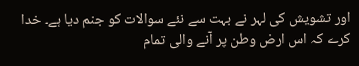اور تشویش کی لہر نے بہت سے نئے سوالات کو جنم دیا ہے۔ خدا کرے کہ اس ارض وطن پر آنے والی تمام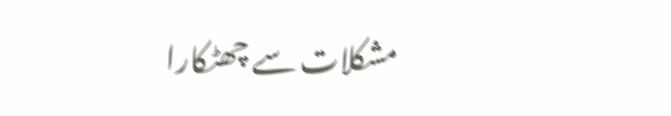مشکلات سے چھٹکارا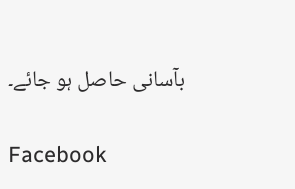بآسانی حاصل ہو جائے۔

Facebook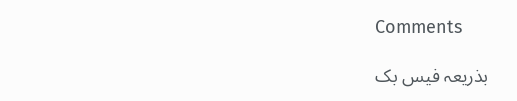Comments

بذریعہ فیس بک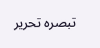تبصرہ تحریر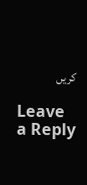کریں

Leave a Reply